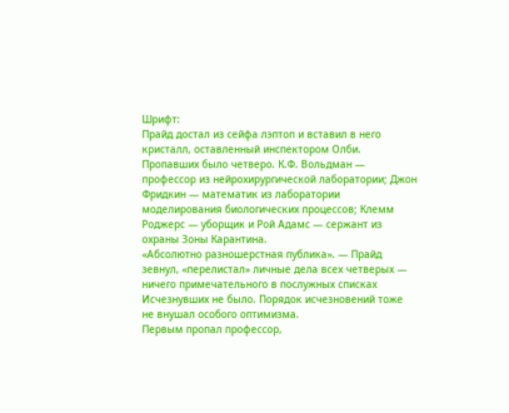Шрифт:
Прайд достал из сейфа лэптоп и вставил в него кристалл, оставленный инспектором Олби.
Пропавших было четверо. К.Ф. Вольдман — профессор из нейрохирургической лаборатории; Джон Фридкин — математик из лаборатории моделирования биологических процессов; Клемм Роджерс — уборщик и Рой Адамс — сержант из охраны Зоны Карантина.
«Абсолютно разношерстная публика». — Прайд зевнул, «перелистал» личные дела всех четверых — ничего примечательного в послужных списках Исчезнувших не было. Порядок исчезновений тоже не внушал особого оптимизма.
Первым пропал профессор,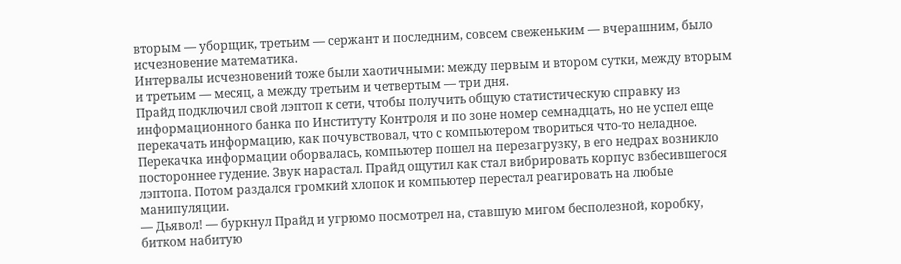вторым — уборщик, третьим — сержант и последним, совсем свеженьким — вчерашним, было исчезновение математика.
Интервалы исчезновений тоже были хаотичными: между первым и втором сутки, между вторым и третьим — месяц, а между третьим и четвертым — три дня.
Прайд подключил свой лэптоп к сети, чтобы получить общую статистическую справку из информационного банка по Институту Контроля и по зоне номер семнадцать, но не успел еще перекачать информацию, как почувствовал, что с компьютером твориться что-то неладное.
Перекачка информации оборвалась, компьютер пошел на перезагрузку, в его недрах возникло постороннее гудение. Звук нарастал. Прайд ощутил как стал вибрировать корпус взбесившегося лэптопа. Потом раздался громкий хлопок и компьютер перестал реагировать на любые манипуляции.
— Дьявол! — буркнул Прайд и угрюмо посмотрел на, ставшую мигом бесполезной, коробку, битком набитую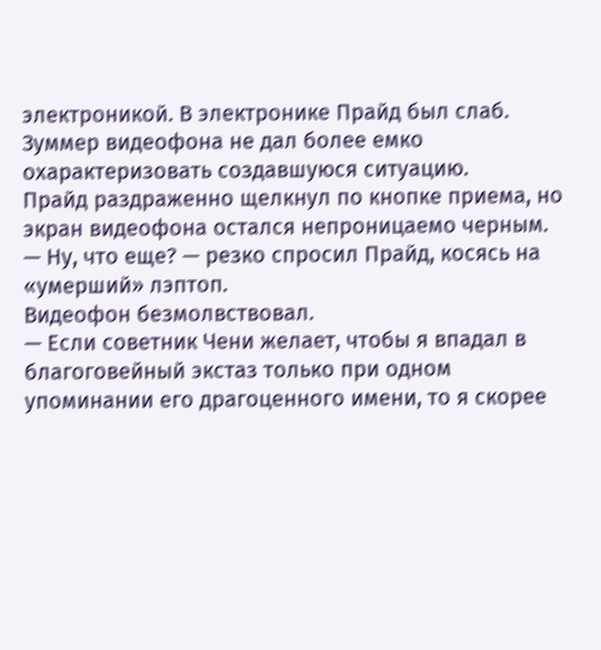электроникой. В электронике Прайд был слаб.
Зуммер видеофона не дал более емко охарактеризовать создавшуюся ситуацию.
Прайд раздраженно щелкнул по кнопке приема, но экран видеофона остался непроницаемо черным.
— Ну, что еще? — резко спросил Прайд, косясь на «умерший» лэптоп.
Видеофон безмолвствовал.
— Если советник Чени желает, чтобы я впадал в благоговейный экстаз только при одном упоминании его драгоценного имени, то я скорее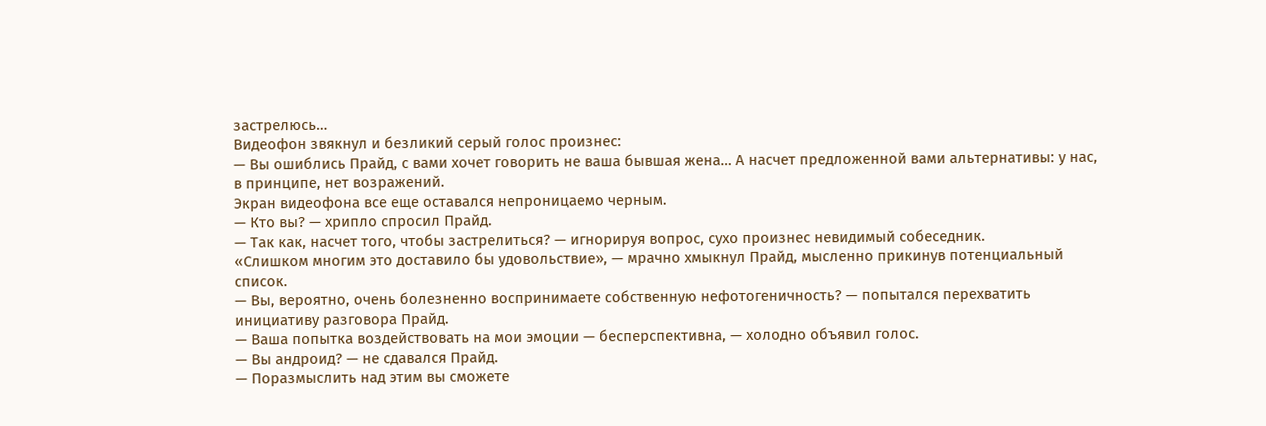застрелюсь…
Видеофон звякнул и безликий серый голос произнес:
— Вы ошиблись Прайд, с вами хочет говорить не ваша бывшая жена… А насчет предложенной вами альтернативы: у нас, в принципе, нет возражений.
Экран видеофона все еще оставался непроницаемо черным.
— Кто вы? — хрипло спросил Прайд.
— Так как, насчет того, чтобы застрелиться? — игнорируя вопрос, сухо произнес невидимый собеседник.
«Слишком многим это доставило бы удовольствие», — мрачно хмыкнул Прайд, мысленно прикинув потенциальный список.
— Вы, вероятно, очень болезненно воспринимаете собственную нефотогеничность? — попытался перехватить инициативу разговора Прайд.
— Ваша попытка воздействовать на мои эмоции — бесперспективна, — холодно объявил голос.
— Вы андроид? — не сдавался Прайд.
— Поразмыслить над этим вы сможете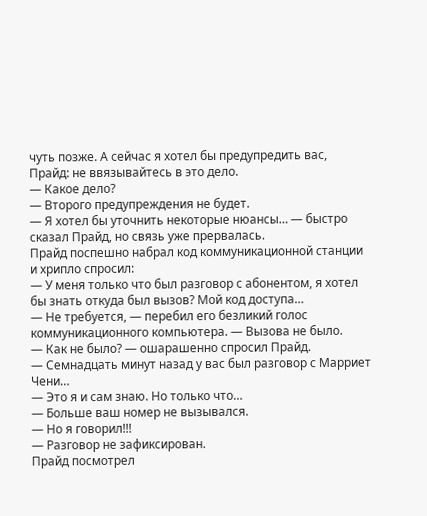чуть позже. А сейчас я хотел бы предупредить вас, Прайд: не ввязывайтесь в это дело.
— Какое дело?
— Второго предупреждения не будет.
— Я хотел бы уточнить некоторые нюансы… — быстро сказал Прайд, но связь уже прервалась.
Прайд поспешно набрал код коммуникационной станции и хрипло спросил:
— У меня только что был разговор с абонентом, я хотел бы знать откуда был вызов? Мой код доступа…
— Не требуется, — перебил его безликий голос коммуникационного компьютера. — Вызова не было.
— Как не было? — ошарашенно спросил Прайд.
— Семнадцать минут назад у вас был разговор с Марриет Чени…
— Это я и сам знаю. Но только что…
— Больше ваш номер не вызывался.
— Но я говорил!!!
— Разговор не зафиксирован.
Прайд посмотрел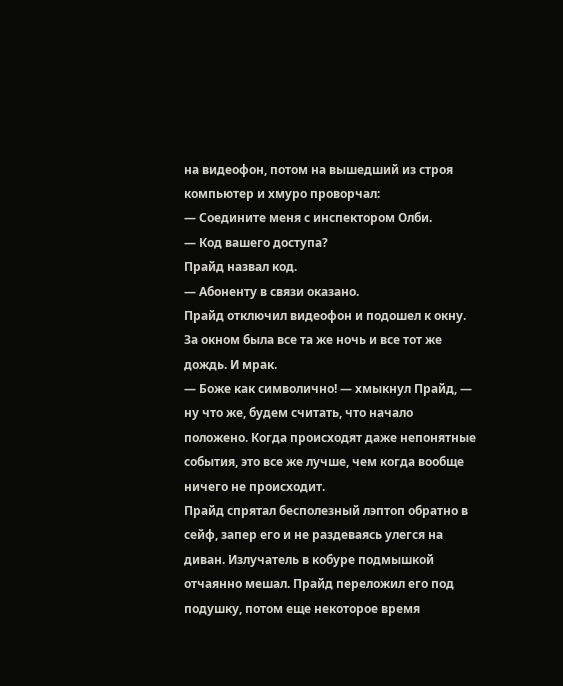на видеофон, потом на вышедший из строя компьютер и хмуро проворчал:
— Соедините меня с инспектором Олби.
— Код вашего доступа?
Прайд назвал код.
— Абоненту в связи оказано.
Прайд отключил видеофон и подошел к окну. За окном была все та же ночь и все тот же дождь. И мрак.
— Боже как символично! — хмыкнул Прайд, — ну что же, будем считать, что начало положено. Когда происходят даже непонятные события, это все же лучше, чем когда вообще ничего не происходит.
Прайд спрятал бесполезный лэптоп обратно в сейф, запер его и не раздеваясь улегся на диван. Излучатель в кобуре подмышкой отчаянно мешал. Прайд переложил его под подушку, потом еще некоторое время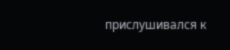прислушивался к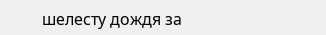шелесту дождя за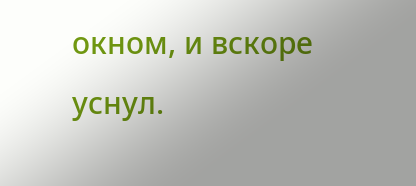окном, и вскоре уснул.